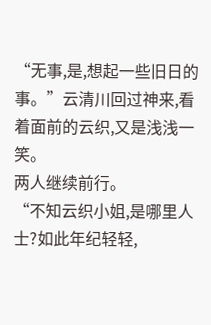“无事,是,想起一些旧日的事。”云清川回过神来,看着面前的云织,又是浅浅一笑。
两人继续前行。
“不知云织小姐,是哪里人士?如此年纪轻轻,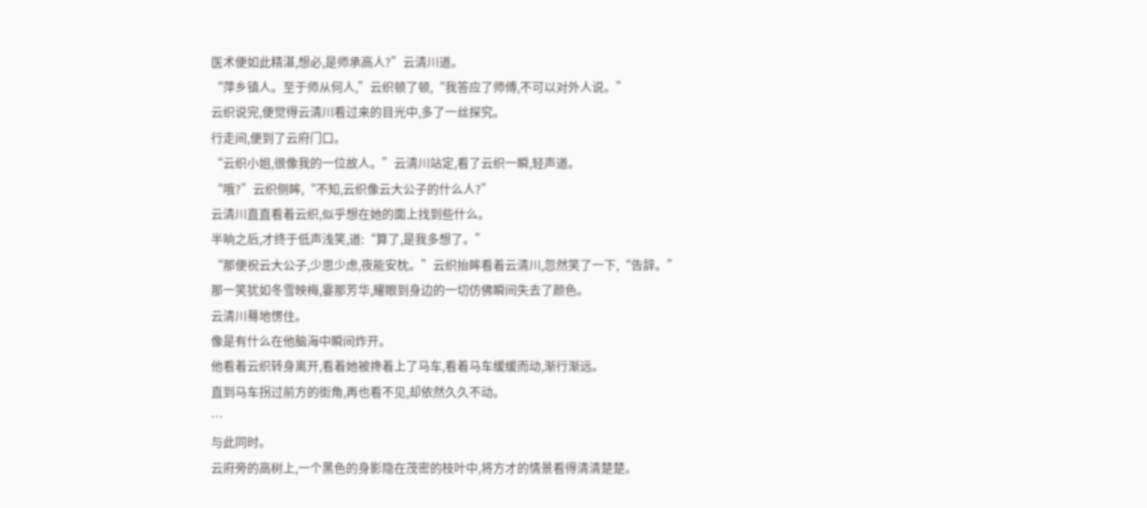医术便如此精湛,想必,是师承高人?”云清川道。
“萍乡镇人。至于师从何人,”云织顿了顿,“我答应了师傅,不可以对外人说。”
云织说完,便觉得云清川看过来的目光中,多了一丝探究。
行走间,便到了云府门口。
“云织小姐,很像我的一位故人。”云清川站定,看了云织一瞬,轻声道。
“哦?”云织侧眸,“不知,云织像云大公子的什么人?”
云清川直直看着云织,似乎想在她的面上找到些什么。
半晌之后,才终于低声浅笑,道:“算了,是我多想了。”
“那便祝云大公子,少思少虑,夜能安枕。”云织抬眸看着云清川,忽然笑了一下,“告辞。”
那一笑犹如冬雪映梅,霎那芳华,耀眼到身边的一切仿佛瞬间失去了颜色。
云清川蓦地愣住。
像是有什么在他脑海中瞬间炸开。
他看着云织转身离开,看着她被搀着上了马车,看着马车缓缓而动,渐行渐远。
直到马车拐过前方的街角,再也看不见,却依然久久不动。
…
与此同时。
云府旁的高树上,一个黑色的身影隐在茂密的枝叶中,将方才的情景看得清清楚楚。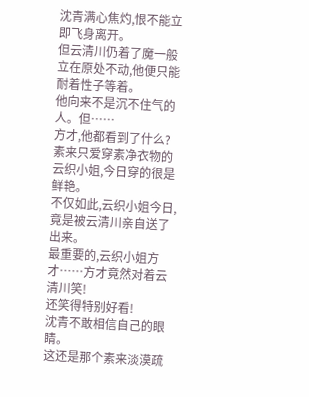沈青满心焦灼,恨不能立即飞身离开。
但云清川仍着了魔一般立在原处不动,他便只能耐着性子等着。
他向来不是沉不住气的人。但……
方才,他都看到了什么?
素来只爱穿素净衣物的云织小姐,今日穿的很是鲜艳。
不仅如此,云织小姐今日,竟是被云清川亲自送了出来。
最重要的,云织小姐方才……方才竟然对着云清川笑!
还笑得特别好看!
沈青不敢相信自己的眼睛。
这还是那个素来淡漠疏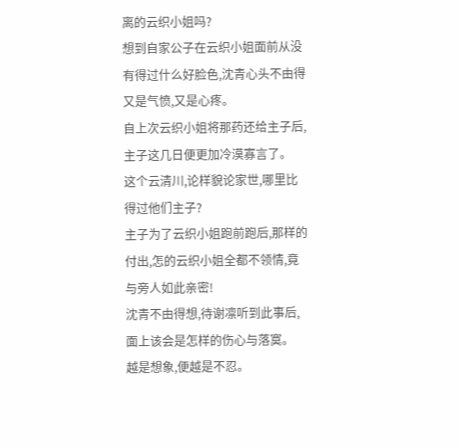离的云织小姐吗?
想到自家公子在云织小姐面前从没有得过什么好脸色,沈青心头不由得又是气愤,又是心疼。
自上次云织小姐将那药还给主子后,主子这几日便更加冷漠寡言了。
这个云清川,论样貌论家世,哪里比得过他们主子?
主子为了云织小姐跑前跑后,那样的付出,怎的云织小姐全都不领情,竟与旁人如此亲密!
沈青不由得想,待谢凛听到此事后,面上该会是怎样的伤心与落寞。
越是想象,便越是不忍。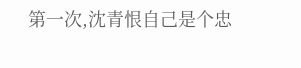第一次,沈青恨自己是个忠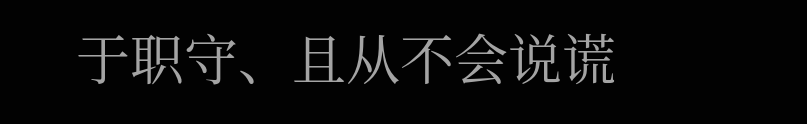于职守、且从不会说谎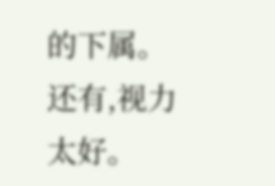的下属。
还有,视力太好。